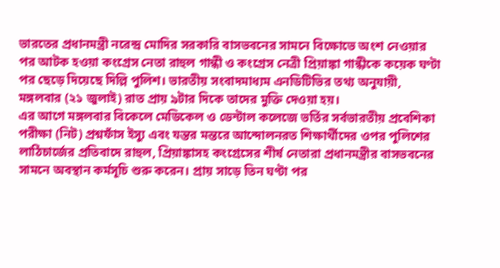ভারতের প্রধানমন্ত্রী নরেন্দ্র মোদির সরকারি বাসভবনের সামনে বিক্ষোভে অংশ নেওয়ার পর আটক হওয়া কংগ্রেস নেতা রাহুল গান্ধী ও কংগ্রেস নেত্রী প্রিয়াঙ্কা গান্ধীকে কয়েক ঘণ্টা পর ছেড়ে দিয়েছে দিল্লি পুলিশ। ভারতীয় সংবাদমাধ্যম এনডিটিভির তথ্য অনুযায়ী, মঙ্গলবার (২১ জুলাই) রাত প্রায় ৯টার দিকে তাদের মুক্তি দেওয়া হয়।
এর আগে মঙ্গলবার বিকেলে মেডিকেল ও ডেন্টাল কলেজে ভর্তির সর্বভারতীয় প্রবেশিকা পরীক্ষা (নিট) প্রশ্নফাঁস ইস্যু এবং যন্তর মন্তরে আন্দোলনরত শিক্ষার্থীদের ওপর পুলিশের লাঠিচার্জের প্রতিবাদে রাহুল, প্রিয়াঙ্কাসহ কংগ্রেসের শীর্ষ নেতারা প্রধানমন্ত্রীর বাসভবনের সামনে অবস্থান কর্মসূচি শুরু করেন। প্রায় সাড়ে তিন ঘণ্টা পর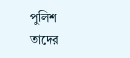পুলিশ তাদের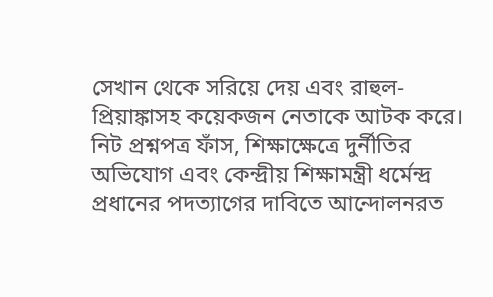সেখান থেকে সরিয়ে দেয় এবং রাহুল-প্রিয়াঙ্কাসহ কয়েকজন নেতাকে আটক করে।
নিট প্রশ্নপত্র ফাঁস, শিক্ষাক্ষেত্রে দুর্নীতির অভিযোগ এবং কেন্দ্রীয় শিক্ষামন্ত্রী ধর্মেন্দ্র প্রধানের পদত্যাগের দাবিতে আন্দোলনরত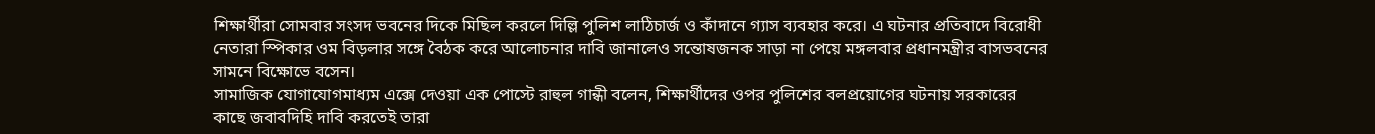শিক্ষার্থীরা সোমবার সংসদ ভবনের দিকে মিছিল করলে দিল্লি পুলিশ লাঠিচার্জ ও কাঁদানে গ্যাস ব্যবহার করে। এ ঘটনার প্রতিবাদে বিরোধী নেতারা স্পিকার ওম বিড়লার সঙ্গে বৈঠক করে আলোচনার দাবি জানালেও সন্তোষজনক সাড়া না পেয়ে মঙ্গলবার প্রধানমন্ত্রীর বাসভবনের সামনে বিক্ষোভে বসেন।
সামাজিক যোগাযোগমাধ্যম এক্সে দেওয়া এক পোস্টে রাহুল গান্ধী বলেন, শিক্ষার্থীদের ওপর পুলিশের বলপ্রয়োগের ঘটনায় সরকারের কাছে জবাবদিহি দাবি করতেই তারা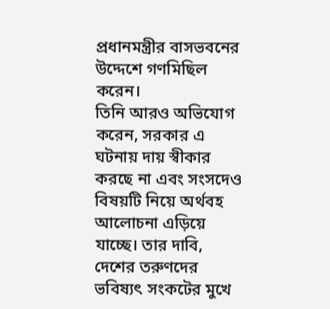প্রধানমন্ত্রীর বাসভবনের উদ্দেশে গণমিছিল করেন।
তিনি আরও অভিযোগ করেন, সরকার এ ঘটনায় দায় স্বীকার করছে না এবং সংসদেও বিষয়টি নিয়ে অর্থবহ আলোচনা এড়িয়ে যাচ্ছে। তার দাবি, দেশের তরুণদের ভবিষ্যৎ সংকটের মুখে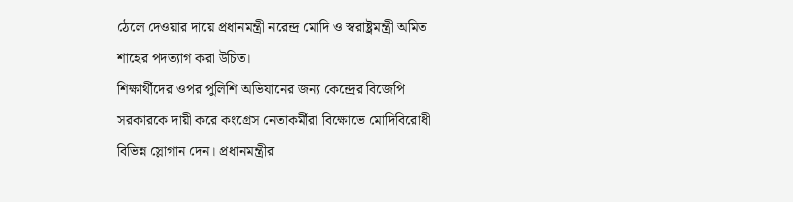ঠেলে দেওয়ার দায়ে প্রধানমন্ত্রী নরেন্দ্র মোদি ও স্বরাষ্ট্রমন্ত্রী অমিত শাহের পদত্যাগ করা উচিত।
শিক্ষার্থীদের ওপর পুলিশি অভিযানের জন্য কেন্দ্রের বিজেপি সরকারকে দায়ী করে কংগ্রেস নেতাকর্মীরা বিক্ষোভে মোদিবিরোধী বিভিন্ন স্লোগান দেন। প্রধানমন্ত্রীর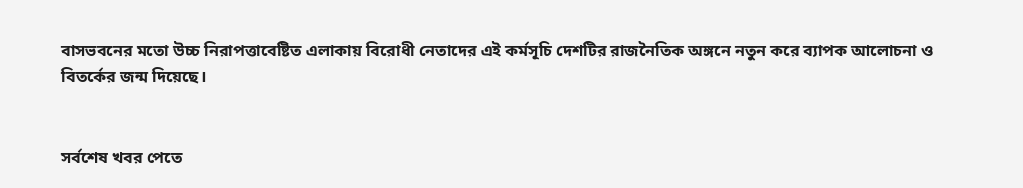বাসভবনের মতো উচ্চ নিরাপত্তাবেষ্টিত এলাকায় বিরোধী নেতাদের এই কর্মসূচি দেশটির রাজনৈতিক অঙ্গনে নতুন করে ব্যাপক আলোচনা ও বিতর্কের জন্ম দিয়েছে।


সর্বশেষ খবর পেতে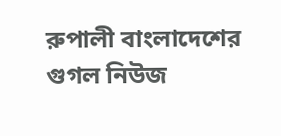রুপালী বাংলাদেশের গুগল নিউজ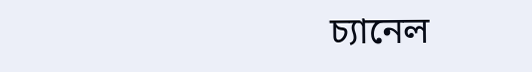চ্যানেল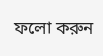ফলো করুন